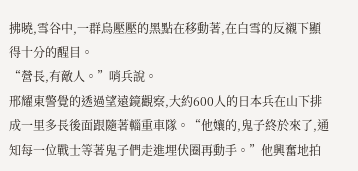拂曉,雪谷中,一群烏壓壓的黑點在移動著,在白雪的反襯下顯得十分的醒目。
“營長,有敵人。”哨兵說。
邢耀東警覺的透過望遠鏡觀察,大約600人的日本兵在山下排成一里多長後面跟隨著輜重車隊。“他孃的,鬼子終於來了,通知每一位戰士等著鬼子們走進埋伏圈再動手。”他興奮地拍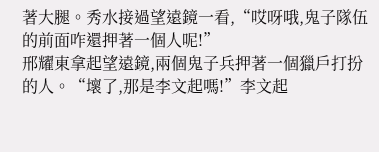著大腿。秀水接過望遠鏡一看,“哎呀哦,鬼子隊伍的前面咋還押著一個人呢!”
邢耀東拿起望遠鏡,兩個鬼子兵押著一個獵戶打扮的人。“壞了,那是李文起嗎!”李文起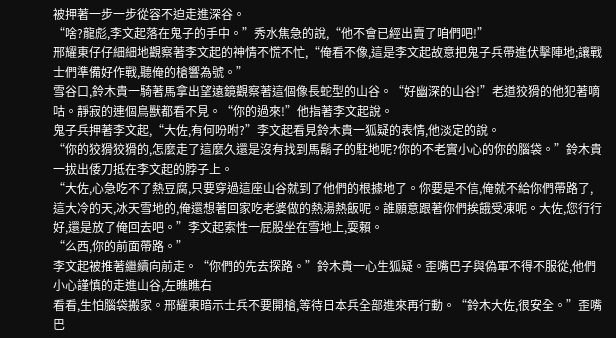被押著一步一步從容不迫走進深谷。
“啥?龍彪,李文起落在鬼子的手中。”秀水焦急的說,“他不會已經出賣了咱們吧!”
邢耀東仔仔細細地觀察著李文起的神情不慌不忙,“俺看不像,這是李文起故意把鬼子兵帶進伏擊陣地;讓戰士們準備好作戰,聽俺的槍響為號。”
雪谷口,鈴木貴一騎著馬拿出望遠鏡觀察著這個像長蛇型的山谷。“好幽深的山谷!”老道狡猾的他犯著嘀咕。靜寂的連個鳥獸都看不見。“你的過來!”他指著李文起說。
鬼子兵押著李文起,“大佐,有何吩咐?”李文起看見鈴木貴一狐疑的表情,他淡定的說。
“你的狡猾狡猾的,怎麼走了這麼久還是沒有找到馬鬍子的駐地呢?你的不老實小心的你的腦袋。”鈴木貴一拔出倭刀抵在李文起的脖子上。
“大佐,心急吃不了熱豆腐,只要穿過這座山谷就到了他們的根據地了。你要是不信,俺就不給你們帶路了,這大冷的天,冰天雪地的,俺還想著回家吃老婆做的熱湯熱飯呢。誰願意跟著你們挨餓受凍呢。大佐,您行行好,還是放了俺回去吧。”李文起索性一屁股坐在雪地上,耍賴。
“么西,你的前面帶路。”
李文起被推著繼續向前走。“你們的先去探路。”鈴木貴一心生狐疑。歪嘴巴子與偽軍不得不服從,他們小心謹慎的走進山谷,左瞧瞧右
看看,生怕腦袋搬家。邢耀東暗示士兵不要開槍,等待日本兵全部進來再行動。“鈴木大佐,很安全。”歪嘴巴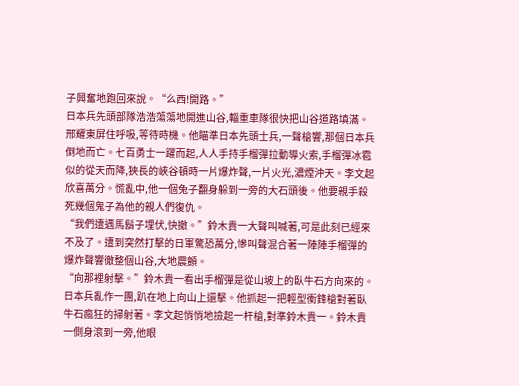子興奮地跑回來說。“么西!開路。”
日本兵先頭部隊浩浩蕩蕩地開進山谷,輜重車隊很快把山谷道路填滿。
邢耀東屏住呼吸,等待時機。他瞄準日本先頭士兵,一聲槍響,那個日本兵倒地而亡。七百勇士一躍而起,人人手持手榴彈拉動導火索,手榴彈冰雹似的從天而降,狹長的峽谷頓時一片爆炸聲,一片火光,濃煙沖天。李文起欣喜萬分。慌亂中,他一個兔子翻身躲到一旁的大石頭後。他要親手殺死幾個鬼子為他的親人們復仇。
“我們遭遇馬鬍子埋伏,快撤。”鈴木貴一大聲叫喊著,可是此刻已經來不及了。遭到突然打擊的日軍驚恐萬分,慘叫聲混合著一陣陣手榴彈的爆炸聲響徹整個山谷,大地震顫。
“向那裡射擊。”鈴木貴一看出手榴彈是從山坡上的臥牛石方向來的。日本兵亂作一團,趴在地上向山上還擊。他抓起一把輕型衝鋒槍對著臥牛石瘋狂的掃射著。李文起悄悄地撿起一杆槍,對準鈴木貴一。鈴木貴一側身滾到一旁,他眼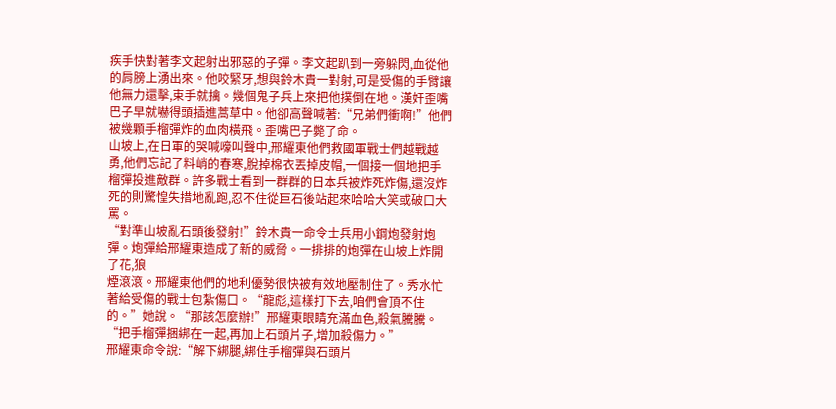疾手快對著李文起射出邪惡的子彈。李文起趴到一旁躲閃,血從他的肩膀上湧出來。他咬緊牙,想與鈴木貴一對射,可是受傷的手臂讓他無力還擊,束手就擒。幾個鬼子兵上來把他撲倒在地。漢奸歪嘴巴子早就嚇得頭插進蒿草中。他卻高聲喊著:“兄弟們衝啊!”他們被幾顆手榴彈炸的血肉橫飛。歪嘴巴子斃了命。
山坡上,在日軍的哭喊嚎叫聲中,邢耀東他們救國軍戰士們越戰越勇,他們忘記了料峭的春寒,脫掉棉衣丟掉皮帽,一個接一個地把手榴彈投進敵群。許多戰士看到一群群的日本兵被炸死炸傷,還沒炸死的則驚惶失措地亂跑,忍不住從巨石後站起來哈哈大笑或破口大罵。
“對準山坡亂石頭後發射!”鈴木貴一命令士兵用小鋼炮發射炮彈。炮彈給邢耀東造成了新的威脅。一排排的炮彈在山坡上炸開了花,狼
煙滾滾。邢耀東他們的地利優勢很快被有效地壓制住了。秀水忙著給受傷的戰士包紮傷口。“龍彪,這樣打下去,咱們會頂不住的。”她說。“那該怎麼辦!”邢耀東眼睛充滿血色,殺氣騰騰。
“把手榴彈捆綁在一起,再加上石頭片子,增加殺傷力。”
邢耀東命令說:“解下綁腿,綁住手榴彈與石頭片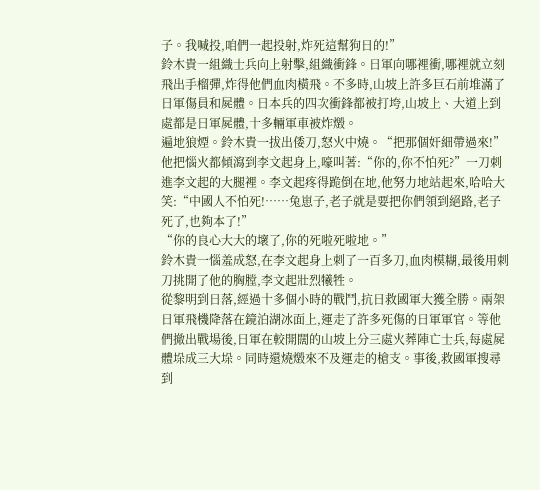子。我喊投,咱們一起投射,炸死這幫狗日的!”
鈴木貴一組織士兵向上射擊,組織衝鋒。日軍向哪裡衝,哪裡就立刻飛出手榴彈,炸得他們血肉橫飛。不多時,山坡上許多巨石前堆滿了日軍傷員和屍體。日本兵的四次衝鋒都被打垮,山坡上、大道上到處都是日軍屍體,十多輛軍車被炸燬。
遍地狼煙。鈴木貴一拔出倭刀,怒火中燒。“把那個奸細帶過來!”他把惱火都傾瀉到李文起身上,嚎叫著:“你的,你不怕死?”一刀刺進李文起的大腿裡。李文起疼得跪倒在地,他努力地站起來,哈哈大笑:“中國人不怕死!……兔崽子,老子就是要把你們領到絕路,老子死了,也夠本了!”
“你的良心大大的壞了,你的死啦死啦地。”
鈴木貴一惱羞成怒,在李文起身上刺了一百多刀,血肉模糊,最後用刺刀挑開了他的胸膛,李文起壯烈犧牲。
從黎明到日落,經過十多個小時的戰鬥,抗日救國軍大獲全勝。兩架日軍飛機降落在鏡泊湖冰面上,運走了許多死傷的日軍軍官。等他們撤出戰場後,日軍在較開闊的山坡上分三處火葬陣亡士兵,每處屍體垛成三大垛。同時還燒燬來不及運走的槍支。事後,救國軍搜尋到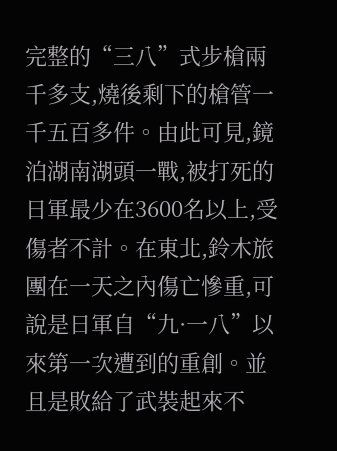完整的“三八”式步槍兩千多支,燒後剩下的槍管一千五百多件。由此可見,鏡泊湖南湖頭一戰,被打死的日軍最少在3600名以上,受傷者不計。在東北,鈴木旅團在一天之內傷亡慘重,可說是日軍自“九·一八”以來第一次遭到的重創。並且是敗給了武裝起來不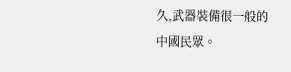久,武器裝備很一般的中國民眾。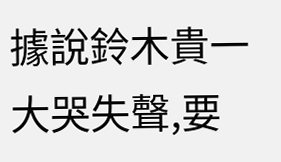據說鈴木貴一大哭失聲,要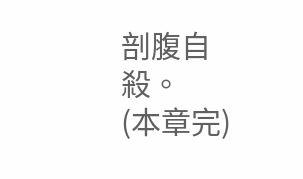剖腹自殺。
(本章完)